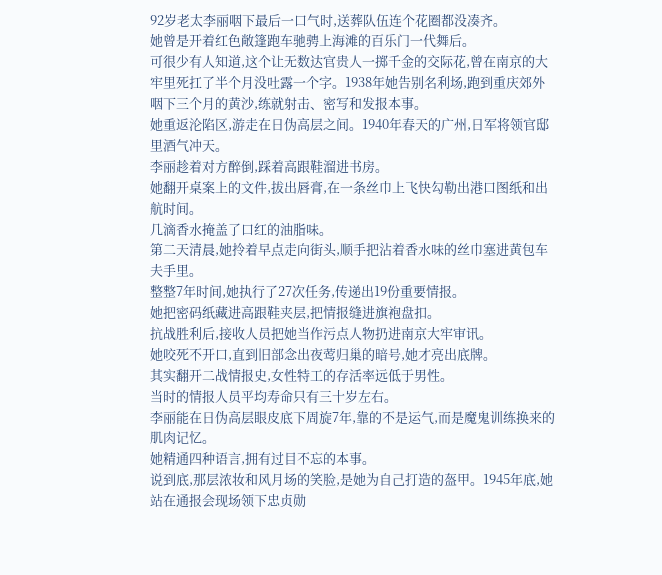92岁老太李丽咽下最后一口气时,送葬队伍连个花圈都没凑齐。
她曾是开着红色敞篷跑车驰骋上海滩的百乐门一代舞后。
可很少有人知道,这个让无数达官贵人一掷千金的交际花,曾在南京的大牢里死扛了半个月没吐露一个字。1938年她告别名利场,跑到重庆郊外咽下三个月的黄沙,练就射击、密写和发报本事。
她重返沦陷区,游走在日伪高层之间。1940年春天的广州,日军将领官邸里酒气冲天。
李丽趁着对方醉倒,踩着高跟鞋溜进书房。
她翻开桌案上的文件,拔出唇膏,在一条丝巾上飞快勾勒出港口图纸和出航时间。
几滴香水掩盖了口红的油脂味。
第二天清晨,她拎着早点走向街头,顺手把沾着香水味的丝巾塞进黄包车夫手里。
整整7年时间,她执行了27次任务,传递出19份重要情报。
她把密码纸藏进高跟鞋夹层,把情报缝进旗袍盘扣。
抗战胜利后,接收人员把她当作污点人物扔进南京大牢审讯。
她咬死不开口,直到旧部念出夜莺归巢的暗号,她才亮出底牌。
其实翻开二战情报史,女性特工的存活率远低于男性。
当时的情报人员平均寿命只有三十岁左右。
李丽能在日伪高层眼皮底下周旋7年,靠的不是运气,而是魔鬼训练换来的肌肉记忆。
她精通四种语言,拥有过目不忘的本事。
说到底,那层浓妆和风月场的笑脸,是她为自己打造的盔甲。1945年底,她站在通报会现场领下忠贞勋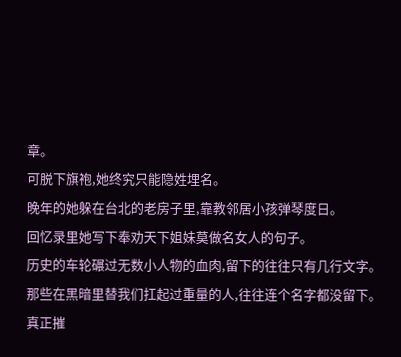章。
可脱下旗袍,她终究只能隐姓埋名。
晚年的她躲在台北的老房子里,靠教邻居小孩弹琴度日。
回忆录里她写下奉劝天下姐妹莫做名女人的句子。
历史的车轮碾过无数小人物的血肉,留下的往往只有几行文字。
那些在黑暗里替我们扛起过重量的人,往往连个名字都没留下。
真正摧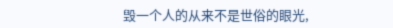毁一个人的从来不是世俗的眼光,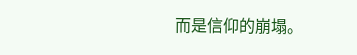而是信仰的崩塌。